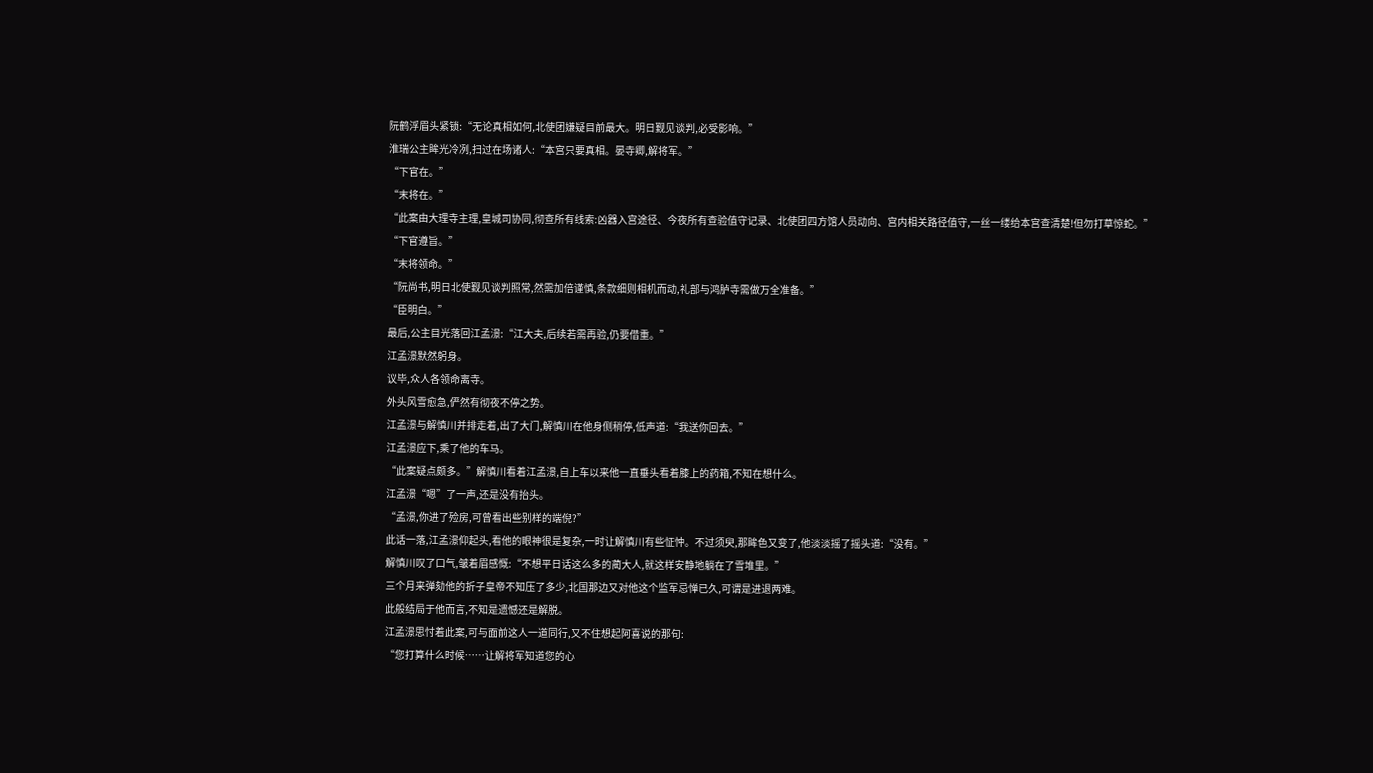阮鹤浮眉头紧锁:“无论真相如何,北使团嫌疑目前最大。明日觐见谈判,必受影响。”
淮瑞公主眸光冷冽,扫过在场诸人:“本宫只要真相。晏寺卿,解将军。”
“下官在。”
“末将在。”
“此案由大理寺主理,皇城司协同,彻查所有线索:凶器入宫途径、今夜所有查验值守记录、北使团四方馆人员动向、宫内相关路径值守,一丝一缕给本宫查清楚!但勿打草惊蛇。”
“下官遵旨。”
“末将领命。”
“阮尚书,明日北使觐见谈判照常,然需加倍谨慎,条款细则相机而动,礼部与鸿胪寺需做万全准备。”
“臣明白。”
最后,公主目光落回江孟澋:“江大夫,后续若需再验,仍要借重。”
江孟澋默然躬身。
议毕,众人各领命离寺。
外头风雪愈急,俨然有彻夜不停之势。
江孟澋与解慎川并排走着,出了大门,解慎川在他身侧稍停,低声道:“我送你回去。”
江孟澋应下,乘了他的车马。
“此案疑点颇多。”解慎川看着江孟澋,自上车以来他一直垂头看着膝上的药箱,不知在想什么。
江孟澋“嗯”了一声,还是没有抬头。
“孟澋,你进了殓房,可曾看出些别样的端倪?”
此话一落,江孟澋仰起头,看他的眼神很是复杂,一时让解慎川有些怔忡。不过须臾,那眸色又变了,他淡淡摇了摇头道:“没有。”
解慎川叹了口气,皱着眉感慨:“不想平日话这么多的蔺大人,就这样安静地躺在了雪堆里。”
三个月来弹劾他的折子皇帝不知压了多少,北国那边又对他这个监军忌惮已久,可谓是进退两难。
此般结局于他而言,不知是遗憾还是解脱。
江孟澋思忖着此案,可与面前这人一道同行,又不住想起阿喜说的那句:
“您打算什么时候……让解将军知道您的心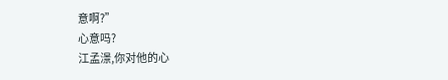意啊?”
心意吗?
江孟澋,你对他的心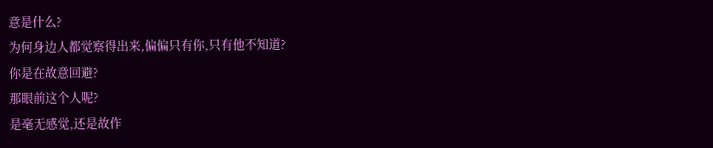意是什么?
为何身边人都觉察得出来,偏偏只有你,只有他不知道?
你是在故意回避?
那眼前这个人呢?
是毫无感觉,还是故作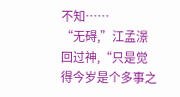不知……
“无碍,”江孟澋回过神,“只是觉得今岁是个多事之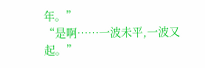年。”
“是啊……一波未平,一波又起。”